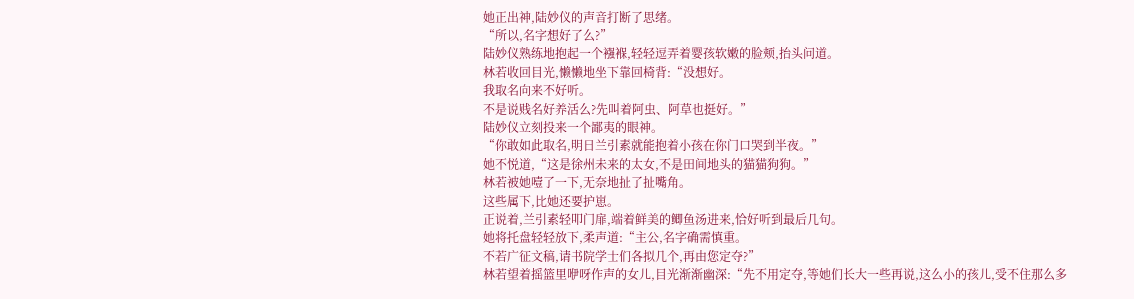她正出神,陆妙仪的声音打断了思绪。
“所以,名字想好了么?”
陆妙仪熟练地抱起一个襁褓,轻轻逗弄着婴孩软嫩的脸颊,抬头问道。
林若收回目光,懒懒地坐下靠回椅背:“没想好。
我取名向来不好听。
不是说贱名好养活么?先叫着阿虫、阿草也挺好。”
陆妙仪立刻投来一个鄙夷的眼神。
“你敢如此取名,明日兰引素就能抱着小孩在你门口哭到半夜。”
她不悦道,“这是徐州未来的太女,不是田间地头的猫猫狗狗。”
林若被她噎了一下,无奈地扯了扯嘴角。
这些属下,比她还要护崽。
正说着,兰引素轻叩门扉,端着鲜美的鲫鱼汤进来,恰好听到最后几句。
她将托盘轻轻放下,柔声道:“主公,名字确需慎重。
不若广征文稿,请书院学士们各拟几个,再由您定夺?”
林若望着摇篮里咿呀作声的女儿,目光渐渐幽深:“先不用定夺,等她们长大一些再说,这么小的孩儿,受不住那么多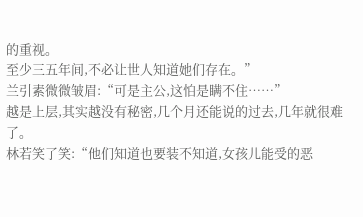的重视。
至少三五年间,不必让世人知道她们存在。”
兰引素微微皱眉:“可是主公,这怕是瞒不住……”
越是上层,其实越没有秘密,几个月还能说的过去,几年就很难了。
林若笑了笑:“他们知道也要装不知道,女孩儿能受的恶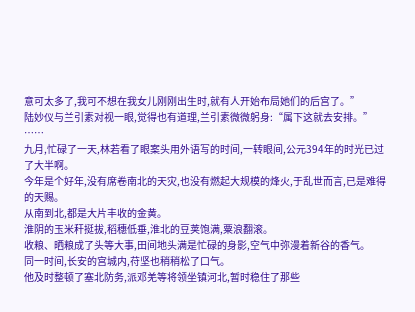意可太多了,我可不想在我女儿刚刚出生时,就有人开始布局她们的后宫了。”
陆妙仪与兰引素对视一眼,觉得也有道理,兰引素微微躬身:“属下这就去安排。”
……
九月,忙碌了一天,林若看了眼案头用外语写的时间,一转眼间,公元394年的时光已过了大半啊。
今年是个好年,没有席卷南北的天灾,也没有燃起大规模的烽火,于乱世而言,已是难得的天赐。
从南到北,都是大片丰收的金黄。
淮阴的玉米秆挺拔,稻穗低垂,淮北的豆荚饱满,粟浪翻滚。
收粮、晒粮成了头等大事,田间地头满是忙碌的身影,空气中弥漫着新谷的香气。
同一时间,长安的宫城内,苻坚也稍稍松了口气。
他及时整顿了塞北防务,派邓羌等将领坐镇河北,暂时稳住了那些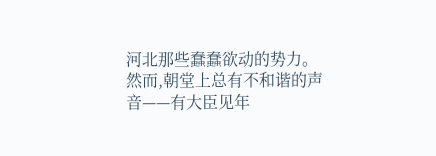河北那些蠢蠢欲动的势力。
然而,朝堂上总有不和谐的声音——有大臣见年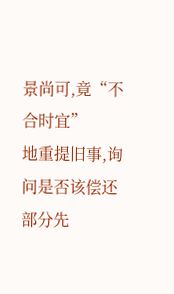景尚可,竟“不合时宜”
地重提旧事,询问是否该偿还部分先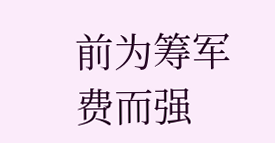前为筹军费而强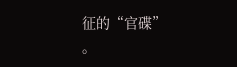征的“官碟”
。